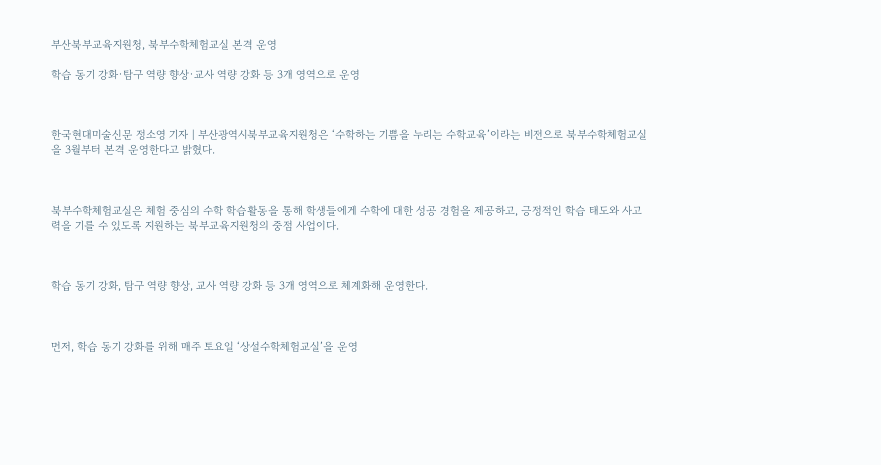부산북부교육지원청, 북부수학체험교실 본격 운영

학습 동기 강화·탐구 역량 향상·교사 역량 강화 등 3개 영역으로 운영



한국현대미술신문 정소영 기자 | 부산광역시북부교육지원청은 ‘수학하는 기쁨을 누리는 수학교육’이라는 비전으로 북부수학체험교실을 3월부터 본격 운영한다고 밝혔다.



북부수학체험교실은 체험 중심의 수학 학습활동을 통해 학생들에게 수학에 대한 성공 경험을 제공하고, 긍정적인 학습 태도와 사고력을 기를 수 있도록 지원하는 북부교육지원청의 중점 사업이다.



학습 동기 강화, 탐구 역량 향상, 교사 역량 강화 등 3개 영역으로 체계화해 운영한다.



먼저, 학습 동기 강화를 위해 매주 토요일 ‘상설수학체험교실’을 운영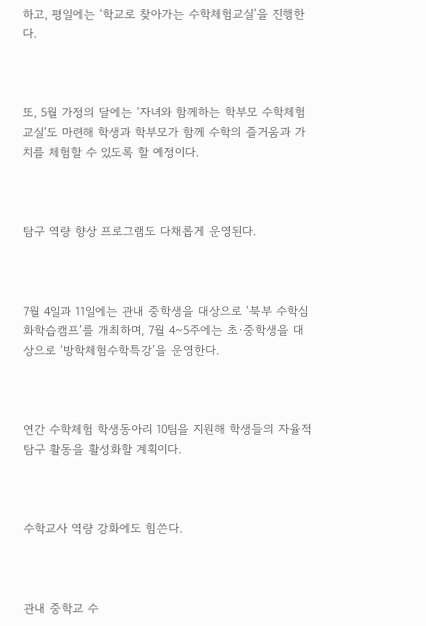하고, 평일에는 ‘학교로 찾아가는 수학체험교실’을 진행한다.



또, 5월 가정의 달에는 ‘자녀와 함께하는 학부모 수학체험교실’도 마련해 학생과 학부모가 함께 수학의 즐거움과 가치를 체험할 수 있도록 할 예정이다.



탐구 역량 향상 프로그램도 다채롭게 운영된다.



7월 4일과 11일에는 관내 중학생을 대상으로 ‘북부 수학심화학습캠프’를 개최하며, 7월 4~5주에는 초·중학생을 대상으로 ‘방학체험수학특강’을 운영한다.



연간 수학체험 학생동아리 10팀을 지원해 학생들의 자율적 탐구 활동을 활성화할 계획이다.



수학교사 역량 강화에도 힘쓴다.



관내 중학교 수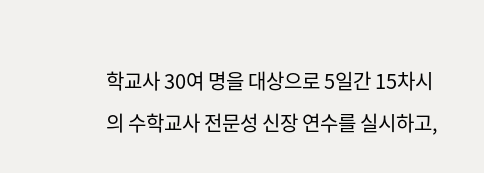학교사 30여 명을 대상으로 5일간 15차시의 수학교사 전문성 신장 연수를 실시하고,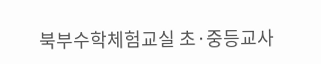북부수학체험교실 초·중등교사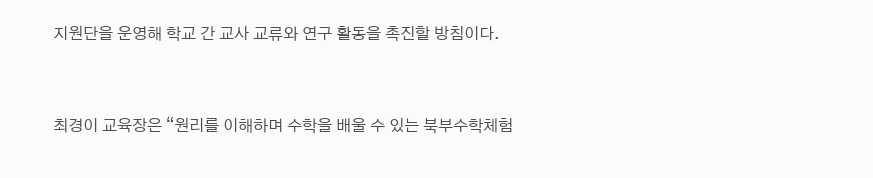지원단을 운영해 학교 간 교사 교류와 연구 활동을 촉진할 방침이다.



최경이 교육장은 “원리를 이해하며 수학을 배울 수 있는 북부수학체험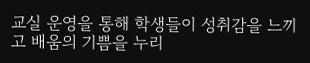교실 운영을 통해 학생들이 성취감을 느끼고 배움의 기쁨을 누리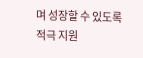며 성장할 수 있도록 적극 지원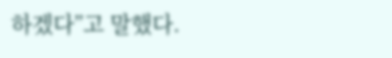하겠다”고 말했다.